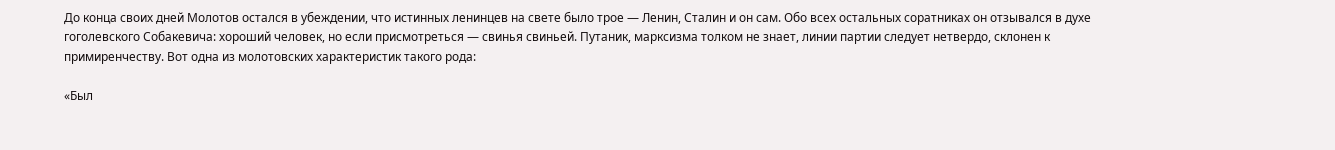До конца своих дней Молотов остался в убеждении, что истинных ленинцев на свете было трое — Ленин, Сталин и он сам. Обо всех остальных соратниках он отзывался в духе гоголевского Собакевича: хороший человек, но если присмотреться — свинья свиньей. Путаник, марксизма толком не знает, линии партии следует нетвердо, склонен к примиренчеству. Вот одна из молотовских характеристик такого рода:

«Был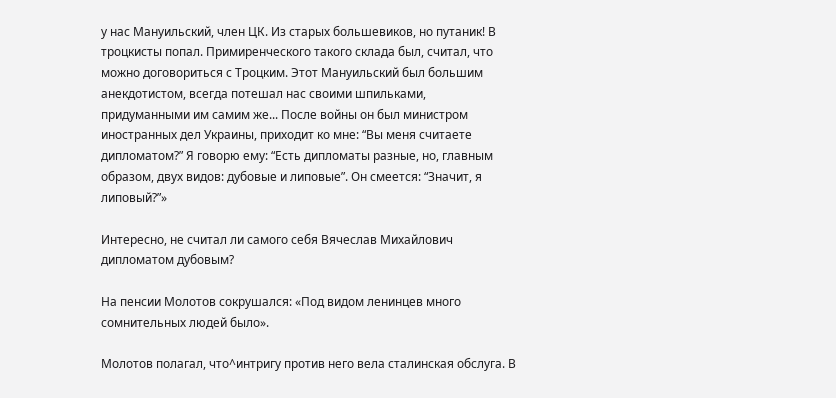у нас Мануильский, член ЦК. Из старых большевиков, но путаник! В троцкисты попал. Примиренческого такого склада был, считал, что можно договориться с Троцким. Этот Мануильский был большим анекдотистом, всегда потешал нас своими шпильками, придуманными им самим же... После войны он был министром иностранных дел Украины, приходит ко мне: “Вы меня считаете дипломатом?” Я говорю ему: “Есть дипломаты разные, но, главным образом, двух видов: дубовые и липовые”. Он смеется: “Значит, я липовый?”»

Интересно, не считал ли самого себя Вячеслав Михайлович дипломатом дубовым?

На пенсии Молотов сокрушался: «Под видом ленинцев много сомнительных людей было».

Молотов полагал, что^интригу против него вела сталинская обслуга. В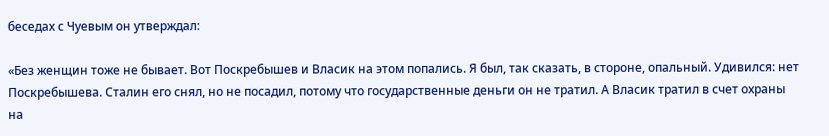беседах с Чуевым он утверждал:

«Без женщин тоже не бывает. Вот Поскребышев и Власик на этом попались. Я был, так сказать, в стороне, опальный. Удивился: нет Поскребышева. Сталин его снял, но не посадил, потому что государственные деньги он не тратил. А Власик тратил в счет охраны на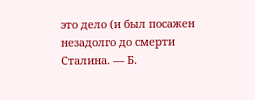это дело (и был посажен незадолго до смерти Сталина. — Б.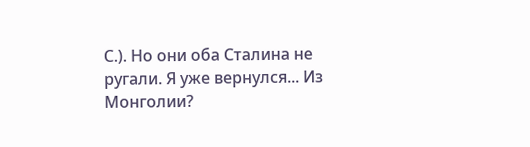С.). Но они оба Сталина не ругали. Я уже вернулся... Из Монголии?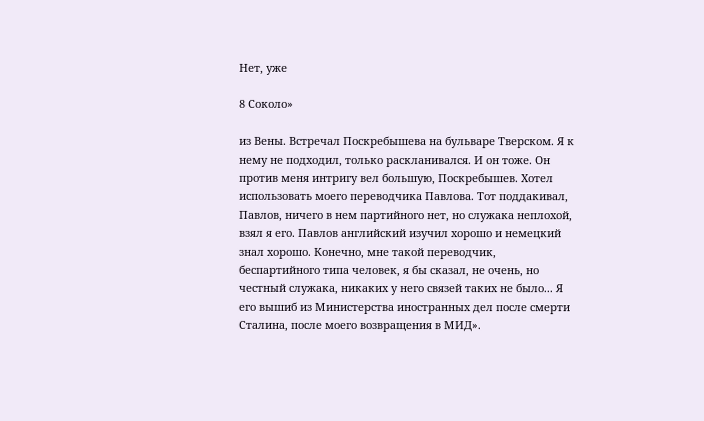Нет, уже

8 Соколо»

из Вены. Встречал Поскребышева на бульваре Тверском. Я к нему не подходил, только раскланивался. И он тоже. Он против меня интригу вел большую, Поскребышев. Хотел использовать моего переводчика Павлова. Тот поддакивал, Павлов, ничего в нем партийного нет, но служака неплохой, взял я его. Павлов английский изучил хорошо и немецкий знал хорошо. Конечно, мне такой переводчик, беспартийного типа человек, я бы сказал, не очень, но честный служака, никаких у него связей таких не было... Я его вышиб из Министерства иностранных дел после смерти Сталина, после моего возвращения в МИД».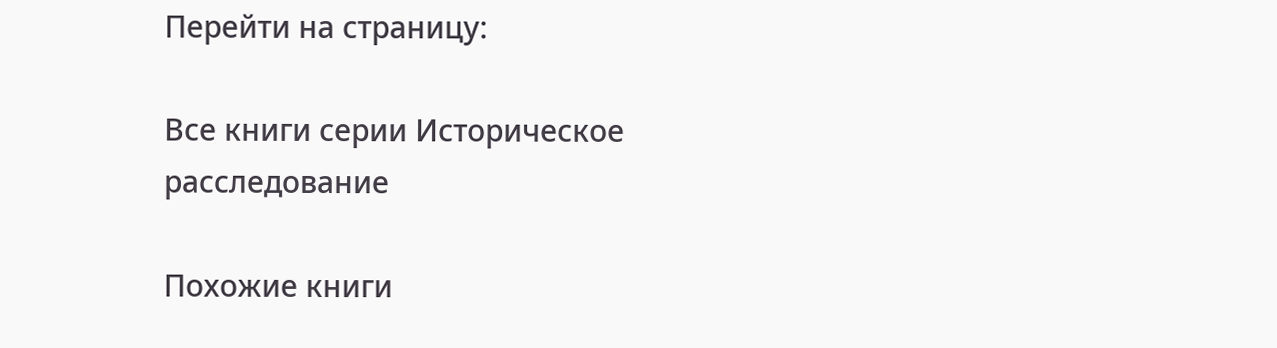Перейти на страницу:

Все книги серии Историческое расследование

Похожие книги